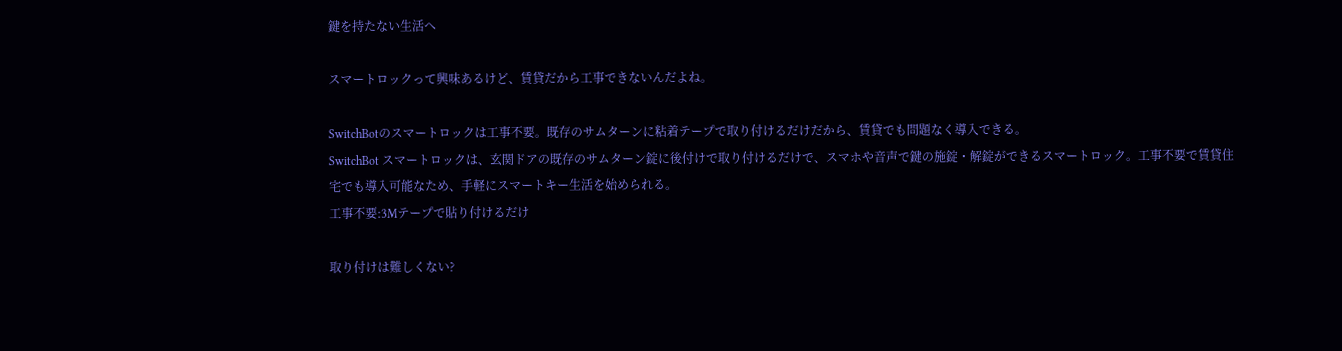鍵を持たない生活へ

スマートロックって興味あるけど、賃貸だから工事できないんだよね。

SwitchBotのスマートロックは工事不要。既存のサムターンに粘着テープで取り付けるだけだから、賃貸でも問題なく導入できる。
SwitchBot スマートロックは、玄関ドアの既存のサムターン錠に後付けで取り付けるだけで、スマホや音声で鍵の施錠・解錠ができるスマートロック。工事不要で賃貸住宅でも導入可能なため、手軽にスマートキー生活を始められる。
工事不要:3Mテープで貼り付けるだけ

取り付けは難しくない?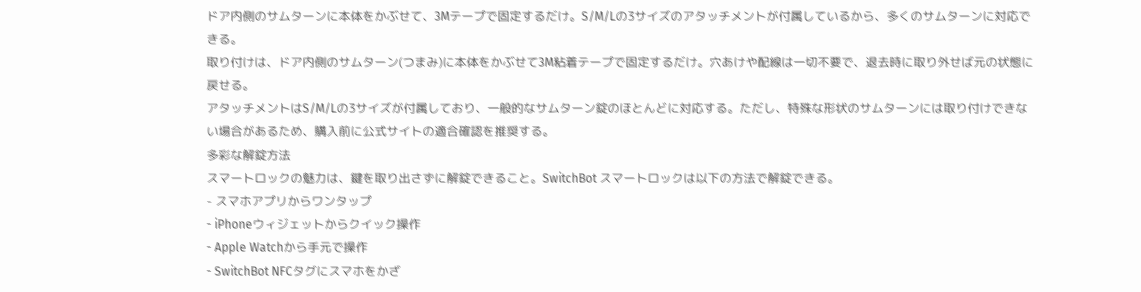ドア内側のサムターンに本体をかぶせて、3Mテープで固定するだけ。S/M/Lの3サイズのアタッチメントが付属しているから、多くのサムターンに対応できる。
取り付けは、ドア内側のサムターン(つまみ)に本体をかぶせて3M粘着テープで固定するだけ。穴あけや配線は一切不要で、退去時に取り外せば元の状態に戻せる。
アタッチメントはS/M/Lの3サイズが付属しており、一般的なサムターン錠のほとんどに対応する。ただし、特殊な形状のサムターンには取り付けできない場合があるため、購入前に公式サイトの適合確認を推奨する。
多彩な解錠方法
スマートロックの魅力は、鍵を取り出さずに解錠できること。SwitchBot スマートロックは以下の方法で解錠できる。
- スマホアプリからワンタップ
- iPhoneウィジェットからクイック操作
- Apple Watchから手元で操作
- SwitchBot NFCタグにスマホをかざ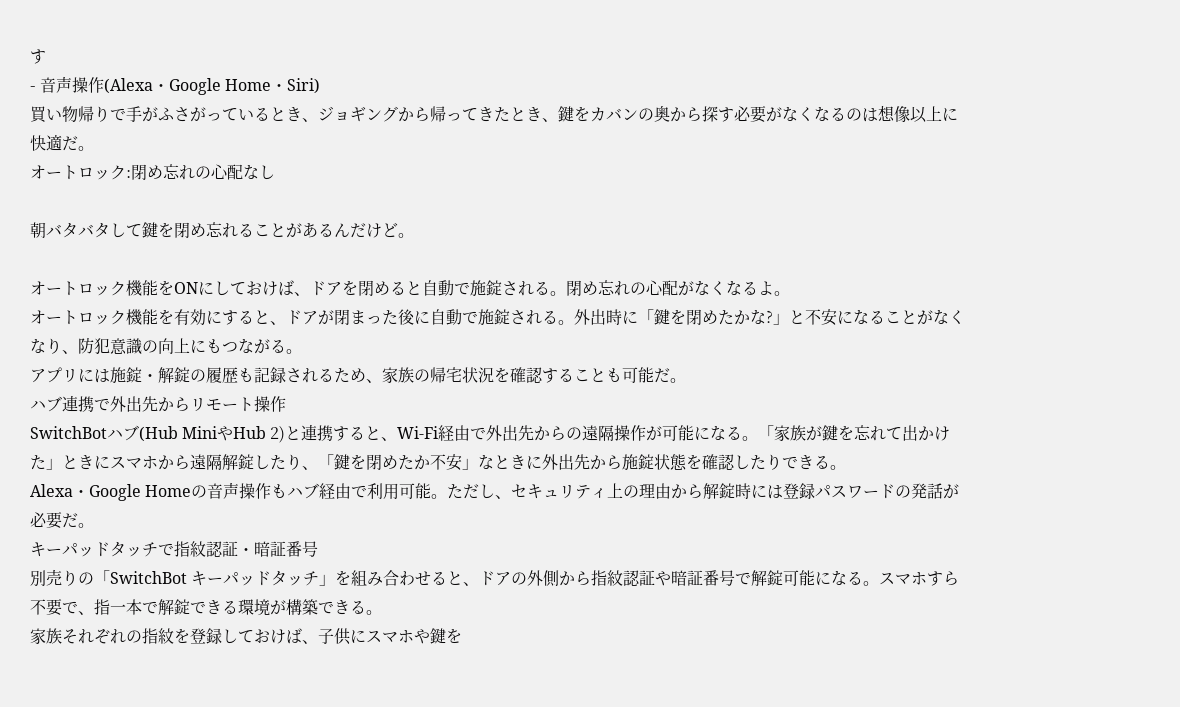す
- 音声操作(Alexa・Google Home・Siri)
買い物帰りで手がふさがっているとき、ジョギングから帰ってきたとき、鍵をカバンの奥から探す必要がなくなるのは想像以上に快適だ。
オートロック:閉め忘れの心配なし

朝バタバタして鍵を閉め忘れることがあるんだけど。

オートロック機能をONにしておけば、ドアを閉めると自動で施錠される。閉め忘れの心配がなくなるよ。
オートロック機能を有効にすると、ドアが閉まった後に自動で施錠される。外出時に「鍵を閉めたかな?」と不安になることがなくなり、防犯意識の向上にもつながる。
アプリには施錠・解錠の履歴も記録されるため、家族の帰宅状況を確認することも可能だ。
ハブ連携で外出先からリモート操作
SwitchBotハブ(Hub MiniやHub 2)と連携すると、Wi-Fi経由で外出先からの遠隔操作が可能になる。「家族が鍵を忘れて出かけた」ときにスマホから遠隔解錠したり、「鍵を閉めたか不安」なときに外出先から施錠状態を確認したりできる。
Alexa・Google Homeの音声操作もハブ経由で利用可能。ただし、セキュリティ上の理由から解錠時には登録パスワードの発話が必要だ。
キーパッドタッチで指紋認証・暗証番号
別売りの「SwitchBot キーパッドタッチ」を組み合わせると、ドアの外側から指紋認証や暗証番号で解錠可能になる。スマホすら不要で、指一本で解錠できる環境が構築できる。
家族それぞれの指紋を登録しておけば、子供にスマホや鍵を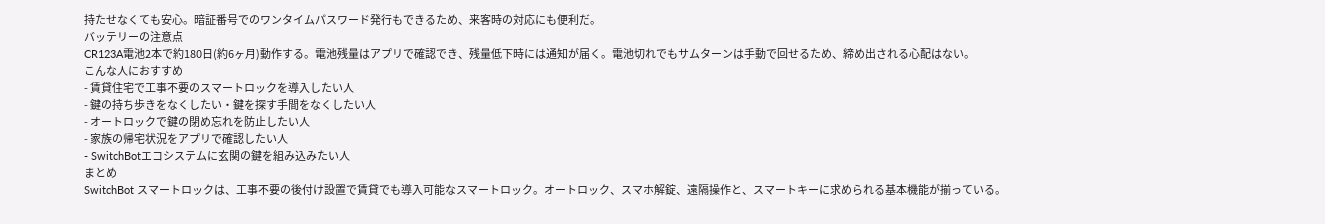持たせなくても安心。暗証番号でのワンタイムパスワード発行もできるため、来客時の対応にも便利だ。
バッテリーの注意点
CR123A電池2本で約180日(約6ヶ月)動作する。電池残量はアプリで確認でき、残量低下時には通知が届く。電池切れでもサムターンは手動で回せるため、締め出される心配はない。
こんな人におすすめ
- 賃貸住宅で工事不要のスマートロックを導入したい人
- 鍵の持ち歩きをなくしたい・鍵を探す手間をなくしたい人
- オートロックで鍵の閉め忘れを防止したい人
- 家族の帰宅状況をアプリで確認したい人
- SwitchBotエコシステムに玄関の鍵を組み込みたい人
まとめ
SwitchBot スマートロックは、工事不要の後付け設置で賃貸でも導入可能なスマートロック。オートロック、スマホ解錠、遠隔操作と、スマートキーに求められる基本機能が揃っている。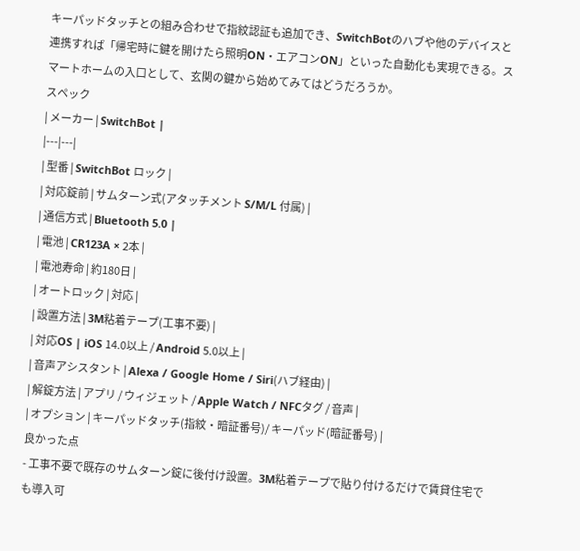キーパッドタッチとの組み合わせで指紋認証も追加でき、SwitchBotのハブや他のデバイスと連携すれば「帰宅時に鍵を開けたら照明ON・エアコンON」といった自動化も実現できる。スマートホームの入口として、玄関の鍵から始めてみてはどうだろうか。
スペック
| メーカー | SwitchBot |
|---|---|
| 型番 | SwitchBot ロック |
| 対応錠前 | サムターン式(アタッチメント S/M/L 付属) |
| 通信方式 | Bluetooth 5.0 |
| 電池 | CR123A × 2本 |
| 電池寿命 | 約180日 |
| オートロック | 対応 |
| 設置方法 | 3M粘着テープ(工事不要) |
| 対応OS | iOS 14.0以上 / Android 5.0以上 |
| 音声アシスタント | Alexa / Google Home / Siri(ハブ経由) |
| 解錠方法 | アプリ / ウィジェット / Apple Watch / NFCタグ / 音声 |
| オプション | キーパッドタッチ(指紋・暗証番号)/ キーパッド(暗証番号) |
良かった点
- 工事不要で既存のサムターン錠に後付け設置。3M粘着テープで貼り付けるだけで賃貸住宅でも導入可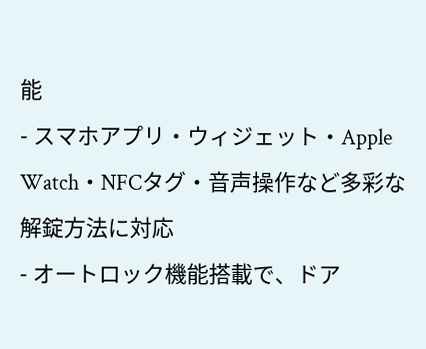能
- スマホアプリ・ウィジェット・Apple Watch・NFCタグ・音声操作など多彩な解錠方法に対応
- オートロック機能搭載で、ドア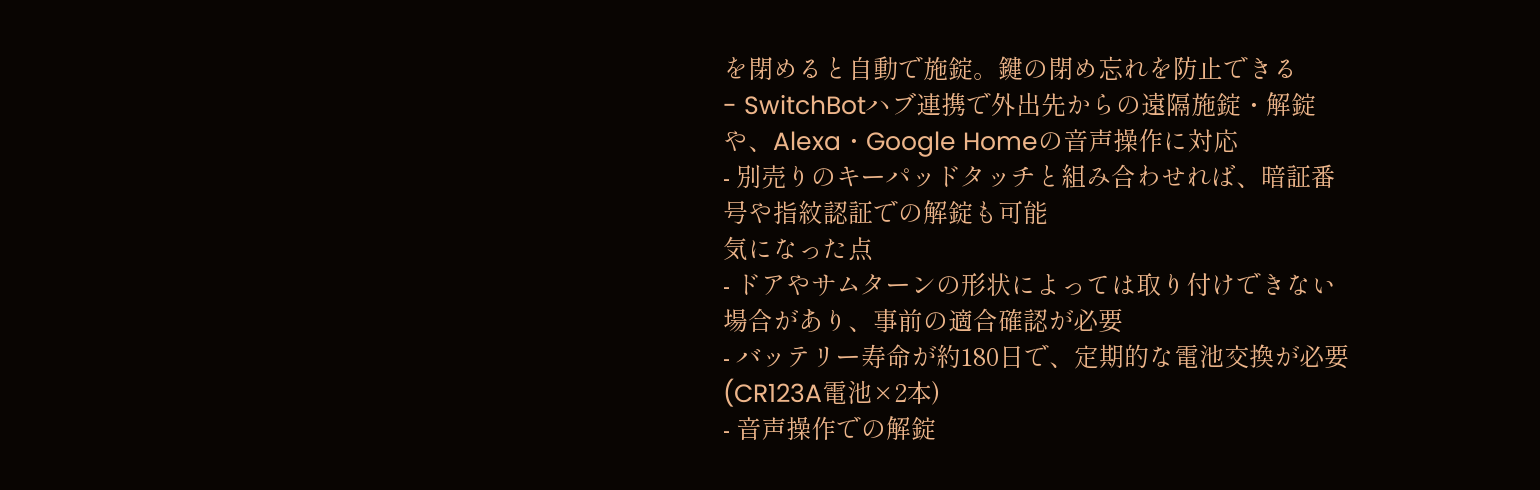を閉めると自動で施錠。鍵の閉め忘れを防止できる
- SwitchBotハブ連携で外出先からの遠隔施錠・解錠や、Alexa・Google Homeの音声操作に対応
- 別売りのキーパッドタッチと組み合わせれば、暗証番号や指紋認証での解錠も可能
気になった点
- ドアやサムターンの形状によっては取り付けできない場合があり、事前の適合確認が必要
- バッテリー寿命が約180日で、定期的な電池交換が必要(CR123A電池×2本)
- 音声操作での解錠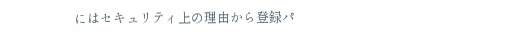にはセキュリティ上の理由から登録パ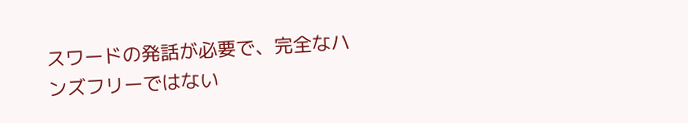スワードの発話が必要で、完全なハンズフリーではない